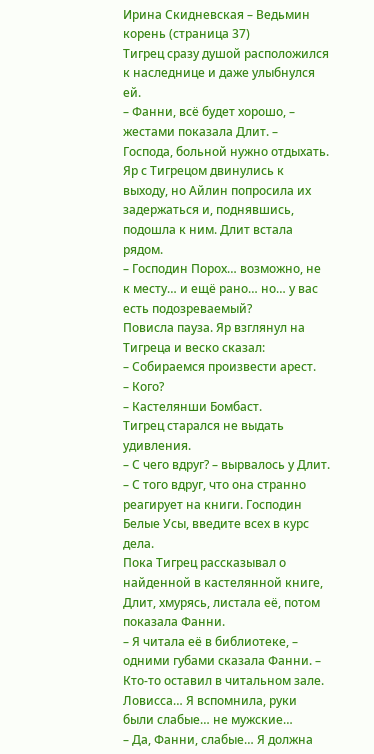Ирина Скидневская – Ведьмин корень (страница 37)
Тигрец сразу душой расположился к наследнице и даже улыбнулся ей.
– Фанни, всё будет хорошо, – жестами показала Длит. – Господа, больной нужно отдыхать.
Яр с Тигрецом двинулись к выходу, но Айлин попросила их задержаться и, поднявшись, подошла к ним. Длит встала рядом.
– Господин Порох… возможно, не к месту… и ещё рано… но… у вас есть подозреваемый?
Повисла пауза. Яр взглянул на Тигреца и веско сказал:
– Собираемся произвести арест.
– Кого?
– Кастелянши Бомбаст.
Тигрец старался не выдать удивления.
– С чего вдруг? – вырвалось у Длит.
– С того вдруг, что она странно реагирует на книги. Господин Белые Усы, введите всех в курс дела.
Пока Тигрец рассказывал о найденной в кастелянной книге, Длит, хмурясь, листала её, потом показала Фанни.
– Я читала её в библиотеке, – одними губами сказала Фанни. – Кто-то оставил в читальном зале. Ловисса… Я вспомнила, руки были слабые… не мужские…
– Да, Фанни, слабые… Я должна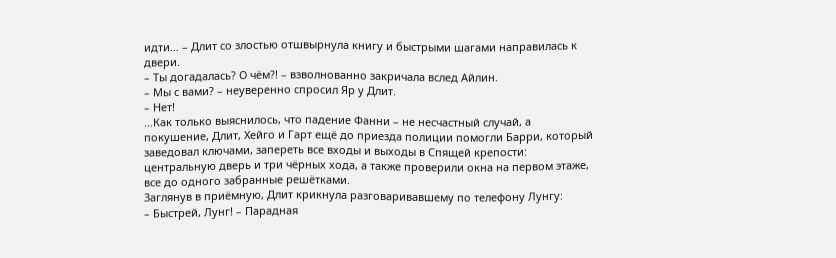идти… – Длит со злостью отшвырнула книгу и быстрыми шагами направилась к двери.
– Ты догадалась? О чём?! – взволнованно закричала вслед Айлин.
– Мы с вами? – неуверенно спросил Яр у Длит.
– Нет!
…Как только выяснилось, что падение Фанни – не несчастный случай, а покушение, Длит, Хейго и Гарт ещё до приезда полиции помогли Барри, который заведовал ключами, запереть все входы и выходы в Спящей крепости: центральную дверь и три чёрных хода, а также проверили окна на первом этаже, все до одного забранные решётками.
Заглянув в приёмную, Длит крикнула разговаривавшему по телефону Лунгу:
– Быстрей, Лунг! – Парадная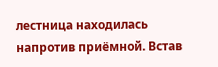лестница находилась напротив приёмной. Встав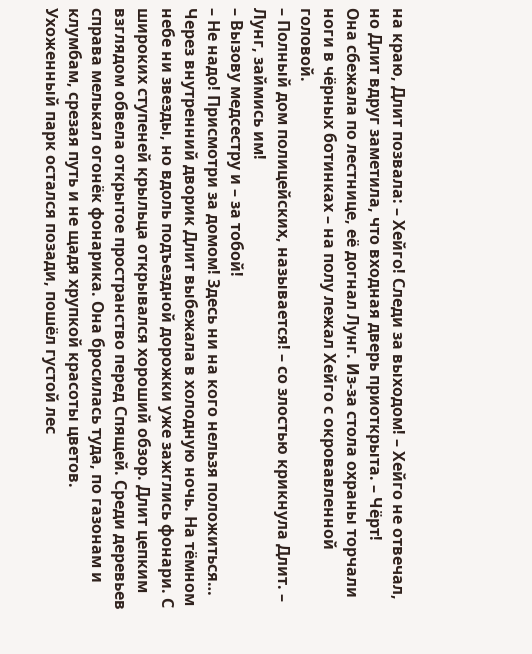на краю, Длит позвала: – Хейго! Следи за выходом! – Хейго не отвечал, но Длит вдруг заметила, что входная дверь приоткрыта. – Чёрт!
Она сбежала по лестнице, её догнал Лунг. Из-за стола охраны торчали ноги в чёрных ботинках – на полу лежал Хейго с окровавленной головой.
– Полный дом полицейских, называется! – со злостью крикнула Длит. – Лунг, займись им!
– Вызову медсестру и – за тобой!
– Не надо! Присмотри за домом! Здесь ни на кого нельзя положиться…
Через внутренний дворик Длит выбежала в холодную ночь. На тёмном небе ни звезды, но вдоль подъездной дорожки уже зажглись фонари. С широких ступеней крыльца открывался хороший обзор. Длит цепким взглядом обвела открытое пространство перед Спящей. Среди деревьев справа мелькал огонёк фонарика. Она бросилась туда, по газонам и клумбам, срезая путь и не щадя хрупкой красоты цветов.
Ухоженный парк остался позади, пошёл густой лес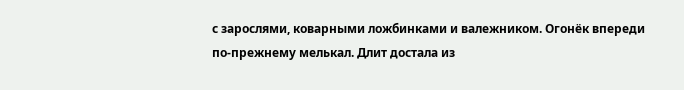с зарослями, коварными ложбинками и валежником. Огонёк впереди по-прежнему мелькал. Длит достала из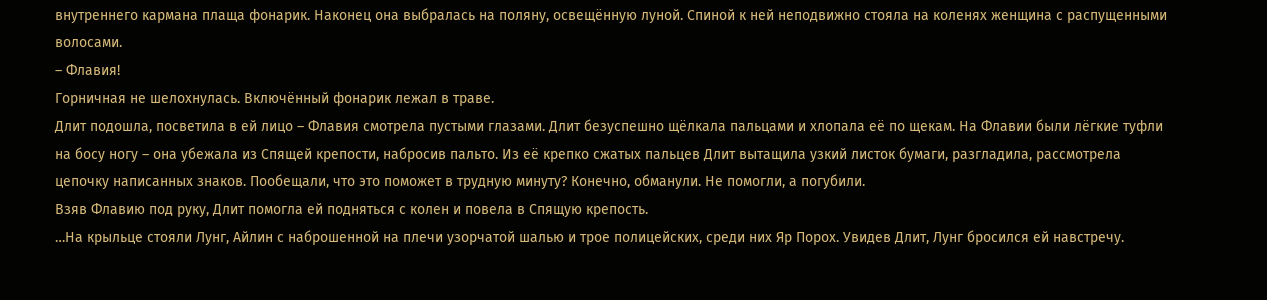внутреннего кармана плаща фонарик. Наконец она выбралась на поляну, освещённую луной. Спиной к ней неподвижно стояла на коленях женщина с распущенными волосами.
– Флавия!
Горничная не шелохнулась. Включённый фонарик лежал в траве.
Длит подошла, посветила в ей лицо – Флавия смотрела пустыми глазами. Длит безуспешно щёлкала пальцами и хлопала её по щекам. На Флавии были лёгкие туфли на босу ногу – она убежала из Спящей крепости, набросив пальто. Из её крепко сжатых пальцев Длит вытащила узкий листок бумаги, разгладила, рассмотрела цепочку написанных знаков. Пообещали, что это поможет в трудную минуту? Конечно, обманули. Не помогли, а погубили.
Взяв Флавию под руку, Длит помогла ей подняться с колен и повела в Спящую крепость.
…На крыльце стояли Лунг, Айлин с наброшенной на плечи узорчатой шалью и трое полицейских, среди них Яр Порох. Увидев Длит, Лунг бросился ей навстречу.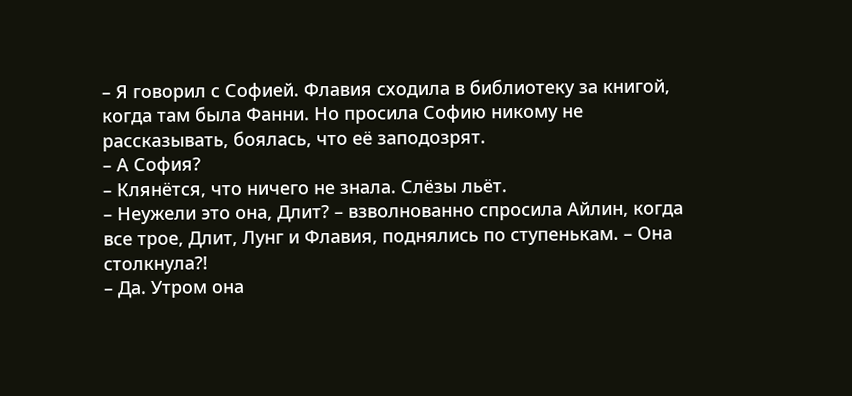– Я говорил с Софией. Флавия сходила в библиотеку за книгой, когда там была Фанни. Но просила Софию никому не рассказывать, боялась, что её заподозрят.
– А София?
– Клянётся, что ничего не знала. Слёзы льёт.
– Неужели это она, Длит? – взволнованно спросила Айлин, когда все трое, Длит, Лунг и Флавия, поднялись по ступенькам. – Она столкнула?!
– Да. Утром она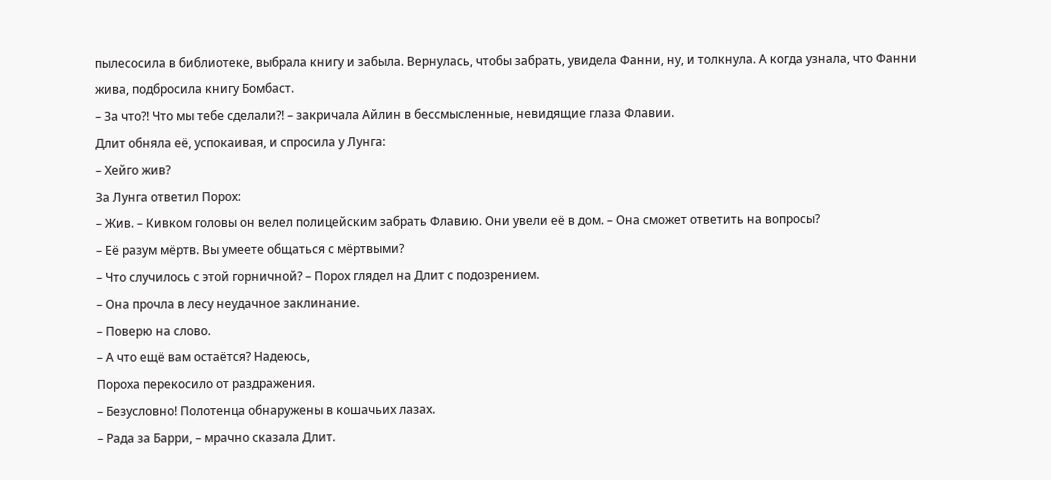пылесосила в библиотеке, выбрала книгу и забыла. Вернулась, чтобы забрать, увидела Фанни, ну, и толкнула. А когда узнала, что Фанни жива, подбросила книгу Бомбаст.
– За что?! Что мы тебе сделали?! – закричала Айлин в бессмысленные, невидящие глаза Флавии.
Длит обняла её, успокаивая, и спросила у Лунга:
– Хейго жив?
За Лунга ответил Порох:
– Жив. – Кивком головы он велел полицейским забрать Флавию. Они увели её в дом. – Она сможет ответить на вопросы?
– Её разум мёртв. Вы умеете общаться с мёртвыми?
– Что случилось с этой горничной? – Порох глядел на Длит с подозрением.
– Она прочла в лесу неудачное заклинание.
– Поверю на слово.
– А что ещё вам остаётся? Надеюсь,
Пороха перекосило от раздражения.
– Безусловно! Полотенца обнаружены в кошачьих лазах.
– Рада за Барри, – мрачно сказала Длит.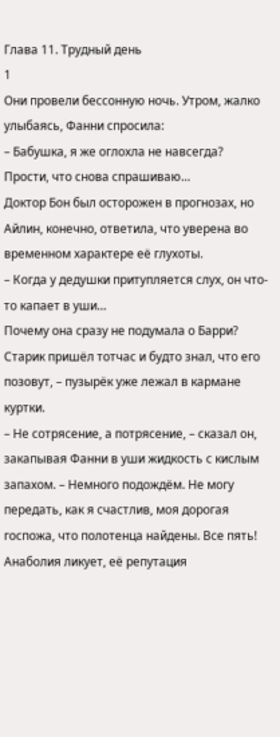Глава 11. Трудный день
1
Они провели бессонную ночь. Утром, жалко улыбаясь, Фанни спросила:
– Бабушка, я же оглохла не навсегда? Прости, что снова спрашиваю…
Доктор Бон был осторожен в прогнозах, но Айлин, конечно, ответила, что уверена во временном характере её глухоты.
– Когда у дедушки притупляется слух, он что-то капает в уши…
Почему она сразу не подумала о Барри?
Старик пришёл тотчас и будто знал, что его позовут, – пузырёк уже лежал в кармане куртки.
– Не сотрясение, а потрясение, – сказал он, закапывая Фанни в уши жидкость с кислым запахом. – Немного подождём. Не могу передать, как я счастлив, моя дорогая госпожа, что полотенца найдены. Все пять! Анаболия ликует, её репутация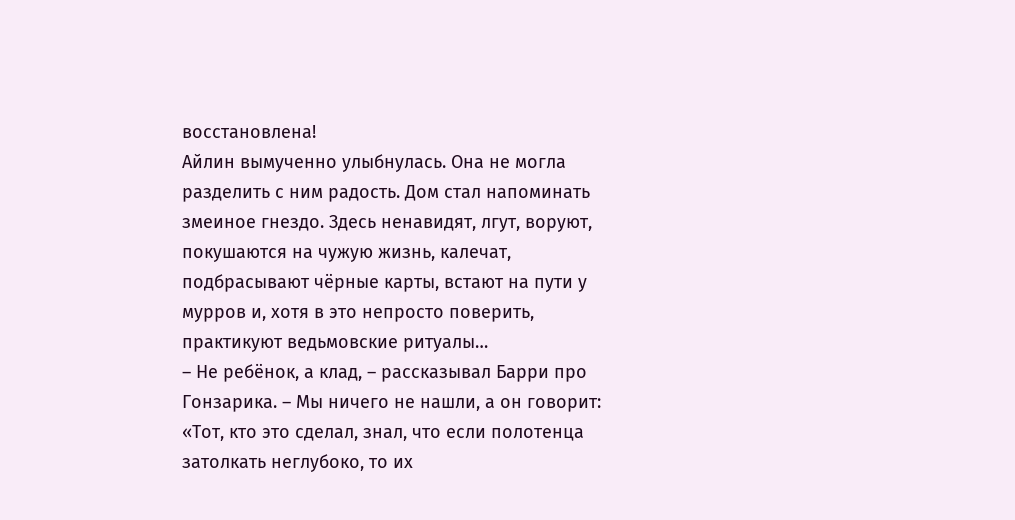восстановлена!
Айлин вымученно улыбнулась. Она не могла разделить с ним радость. Дом стал напоминать змеиное гнездо. Здесь ненавидят, лгут, воруют, покушаются на чужую жизнь, калечат, подбрасывают чёрные карты, встают на пути у мурров и, хотя в это непросто поверить, практикуют ведьмовские ритуалы…
– Не ребёнок, а клад, – рассказывал Барри про Гонзарика. – Мы ничего не нашли, а он говорит: «Тот, кто это сделал, знал, что если полотенца затолкать неглубоко, то их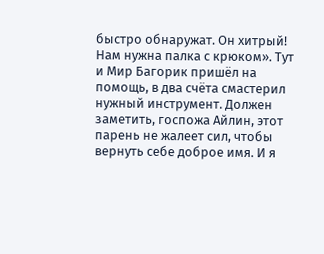быстро обнаружат. Он хитрый! Нам нужна палка с крюком». Тут и Мир Багорик пришёл на помощь, в два счёта смастерил нужный инструмент. Должен заметить, госпожа Айлин, этот парень не жалеет сил, чтобы вернуть себе доброе имя. И я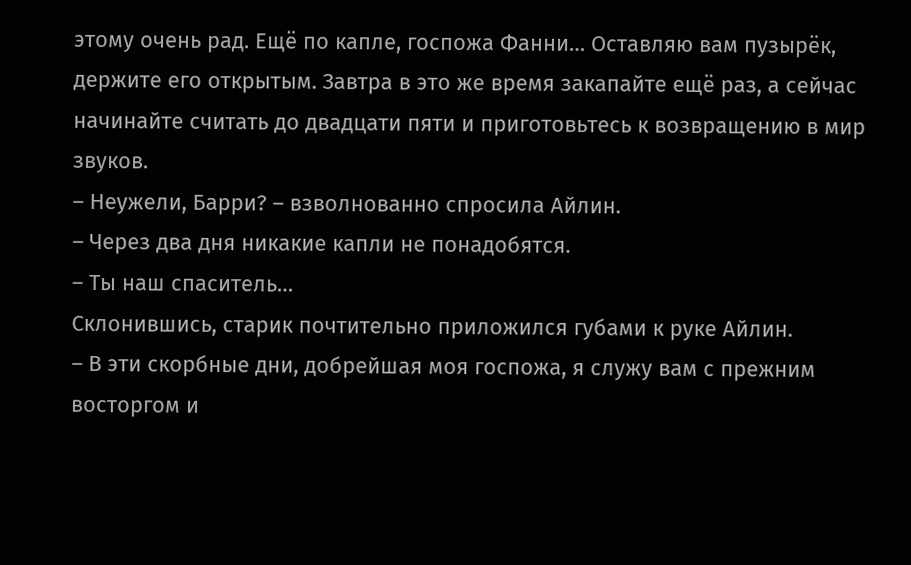этому очень рад. Ещё по капле, госпожа Фанни… Оставляю вам пузырёк, держите его открытым. Завтра в это же время закапайте ещё раз, а сейчас начинайте считать до двадцати пяти и приготовьтесь к возвращению в мир звуков.
– Неужели, Барри? – взволнованно спросила Айлин.
– Через два дня никакие капли не понадобятся.
– Ты наш спаситель…
Склонившись, старик почтительно приложился губами к руке Айлин.
– В эти скорбные дни, добрейшая моя госпожа, я служу вам с прежним восторгом и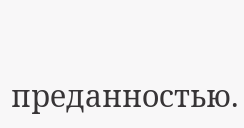преданностью.